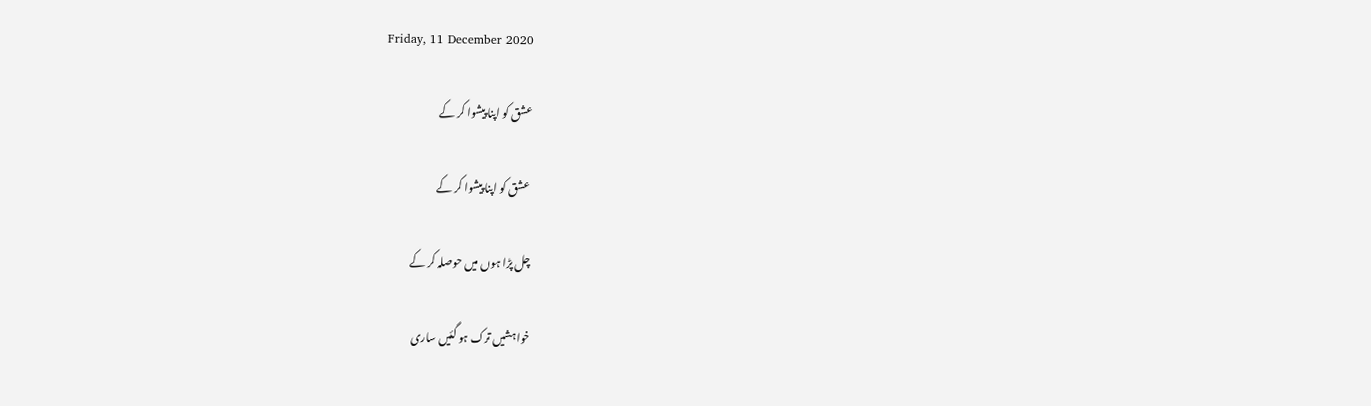Friday, 11 December 2020

عشق کو اپنا پیشوا کر کے

 عشق کو اپنا پیشوا کر کے

چل پڑا ہوں میں حوصلہ کر کے

خواہشیں ترک ہو گئیں ساری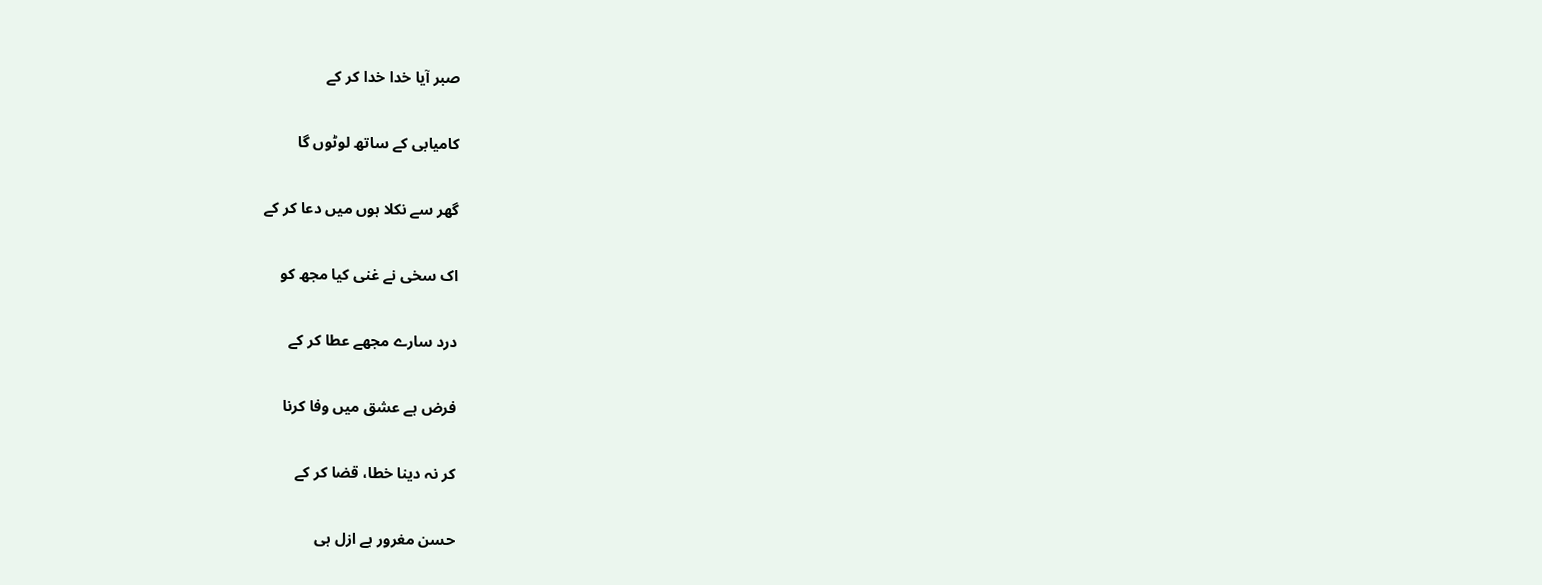صبر آیا خدا خدا کر کے

کامیابی کے ساتھ لوٹوں گا

گھر سے نکلا ہوں میں دعا کر کے

اک سخی نے غنی کیا مجھ کو

درد سارے مجھے عطا کر کے

فرض ہے عشق میں وفا کرنا

کر نہ دینا خطا، قضا کر کے

حسن مغرور ہے ازل ہی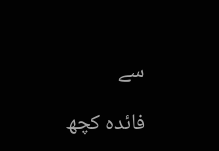سے

فائدہ کچھ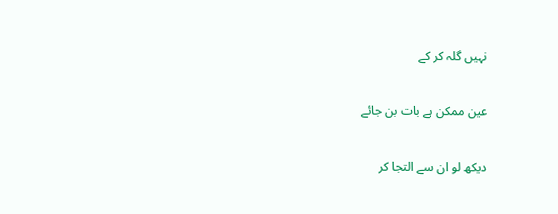نہیں گلہ کر کے

عین ممکن ہے بات بن جائے

دیکھ لو ان سے التجا کر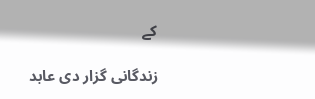کے

زندگانی گزار دی عابد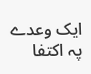ایک وعدے پہ اکتفا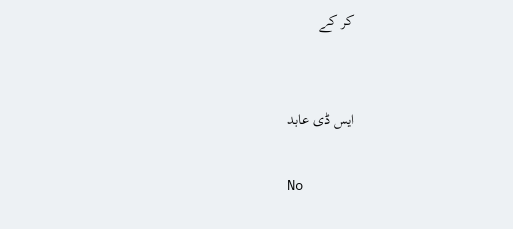کر کے


ایس ڈی عابد

No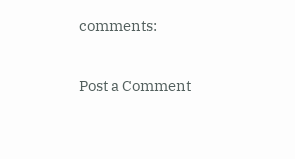comments:

Post a Comment